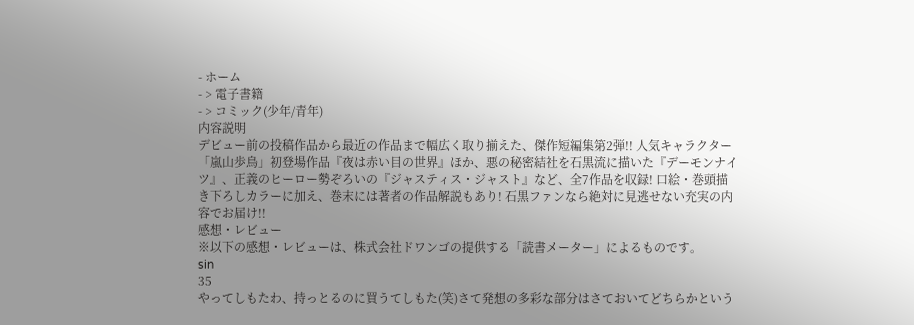- ホーム
- > 電子書籍
- > コミック(少年/青年)
内容説明
デビュー前の投稿作品から最近の作品まで幅広く取り揃えた、傑作短編集第2弾!! 人気キャラクター「嵐山歩鳥」初登場作品『夜は赤い目の世界』ほか、悪の秘密結社を石黒流に描いた『デーモンナイツ』、正義のヒーロー勢ぞろいの『ジャスティス・ジャスト』など、全7作品を収録! 口絵・巻頭描き下ろしカラーに加え、巻末には著者の作品解説もあり! 石黒ファンなら絶対に見逃せない充実の内容でお届け!!
感想・レビュー
※以下の感想・レビューは、株式会社ドワンゴの提供する「読書メーター」によるものです。
sin
35
やってしもたわ、持っとるのに買うてしもた(笑)さて発想の多彩な部分はさておいてどちらかという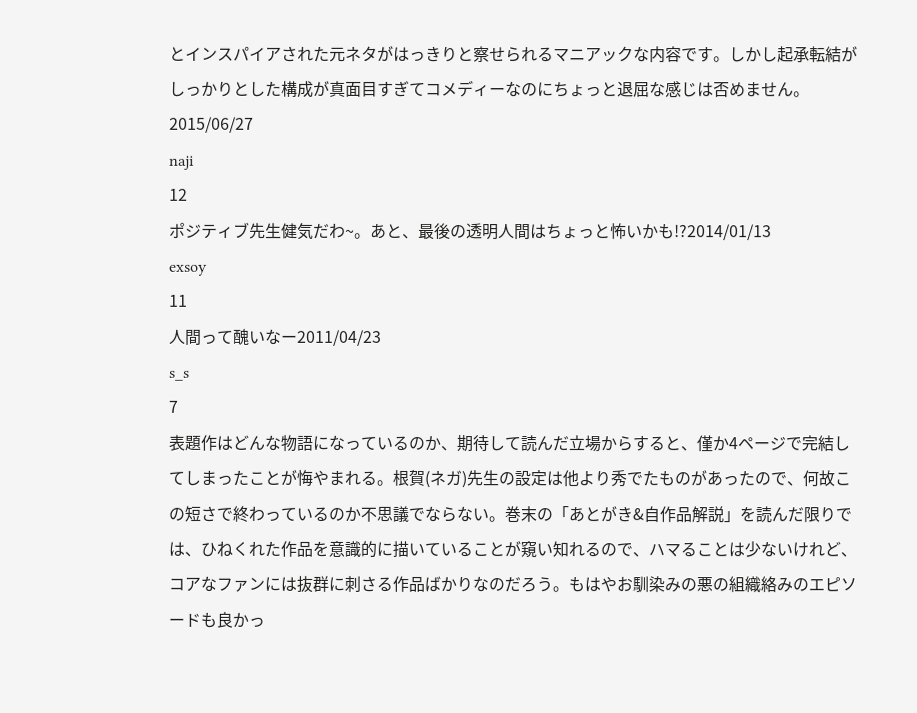とインスパイアされた元ネタがはっきりと察せられるマニアックな内容です。しかし起承転結がしっかりとした構成が真面目すぎてコメディーなのにちょっと退屈な感じは否めません。2015/06/27
naji
12
ポジティブ先生健気だわ~。あと、最後の透明人間はちょっと怖いかも!?2014/01/13
exsoy
11
人間って醜いなー2011/04/23
s_s
7
表題作はどんな物語になっているのか、期待して読んだ立場からすると、僅か4ページで完結してしまったことが悔やまれる。根賀(ネガ)先生の設定は他より秀でたものがあったので、何故この短さで終わっているのか不思議でならない。巻末の「あとがき&自作品解説」を読んだ限りでは、ひねくれた作品を意識的に描いていることが窺い知れるので、ハマることは少ないけれど、コアなファンには抜群に刺さる作品ばかりなのだろう。もはやお馴染みの悪の組織絡みのエピソードも良かっ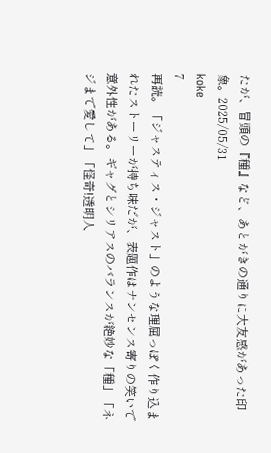たが、冒頭の『種』など、あとがきの通りに大友感があった印象。2025/05/31
koke
7
再読。「ジャスティス・ジャスト」のような理屈っぽく作り込まれたストーリーが持ち味だが、表題作はナンセンス寄りの笑いで意外性がある。ギャグとシリアスのバランスが絶妙な「種」「ネジまで愛して」「怪奇!透明人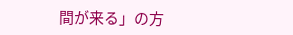間が来る」の方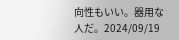向性もいい。器用な人だ。2024/09/19